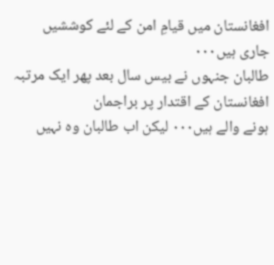افغانستان میں قیامِ امن کے لئے کوششیں جاری ہیں۰۰۰
طالبان جنہوں نے بیس سال بعد پھر ایک مرتبہ افغانستان کے اقتدار پر براجمان
ہونے والے ہیں۰۰۰ لیکن اب طالبان وہ نہیں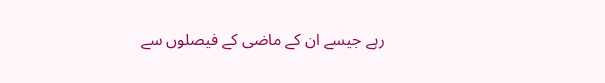رہے جیسے ان کے ماضی کے فیصلوں سے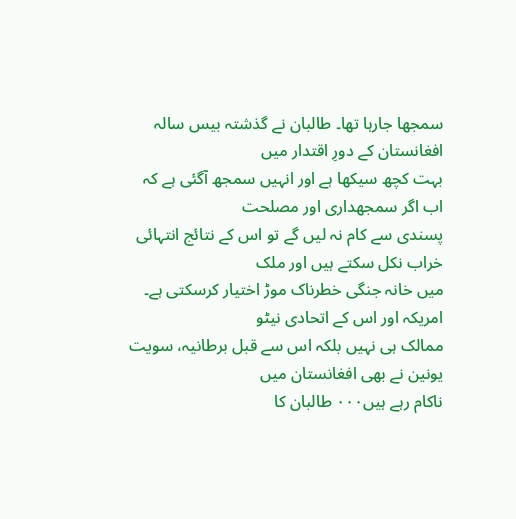سمجھا جارہا تھا۔ طالبان نے گذشتہ بیس سالہ افغانستان کے دورِ اقتدار میں
بہت کچھ سیکھا ہے اور انہیں سمجھ آگئی ہے کہ اب اگر سمجھداری اور مصلحت
پسندی سے کام نہ لیں گے تو اس کے نتائج انتہائی خراب نکل سکتے ہیں اور ملک
میں خانہ جنگی خطرناک موڑ اختیار کرسکتی ہے۔ امریکہ اور اس کے اتحادی نیٹو
ممالک ہی نہیں بلکہ اس سے قبل برطانیہ، سویت یونین نے بھی افغانستان میں
ناکام رہے ہیں۰۰۰ طالبان کا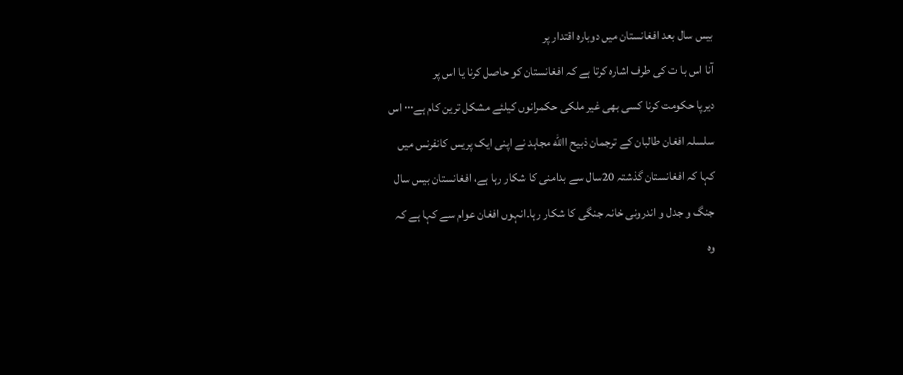بیس سال بعد افغانستان میں دوبارہ اقتدار پر
آنا اس با ت کی طرف اشارہ کرتا ہے کہ افغانستان کو حاصل کرنا یا اس پر
دیرپا حکومت کرنا کسی بھی غیر ملکی حکمرانوں کیلئے مشکل ترین کام ہے۰۰۰ اس
سلسلہ افغان طالبان کے ترجمان ذبیح االله مجاہد نے اپنی ایک پریس کانفرنس میں
کہا کہ افغانستان گذشتہ 20سال سے بدامنی کا شکار رہا ہے، افغانستان بیس سال
جنگ و جدل و اندرونی خانہ جنگی کا شکار رہا۔انہوں افغان عوام سے کہا ہے کہ
وہ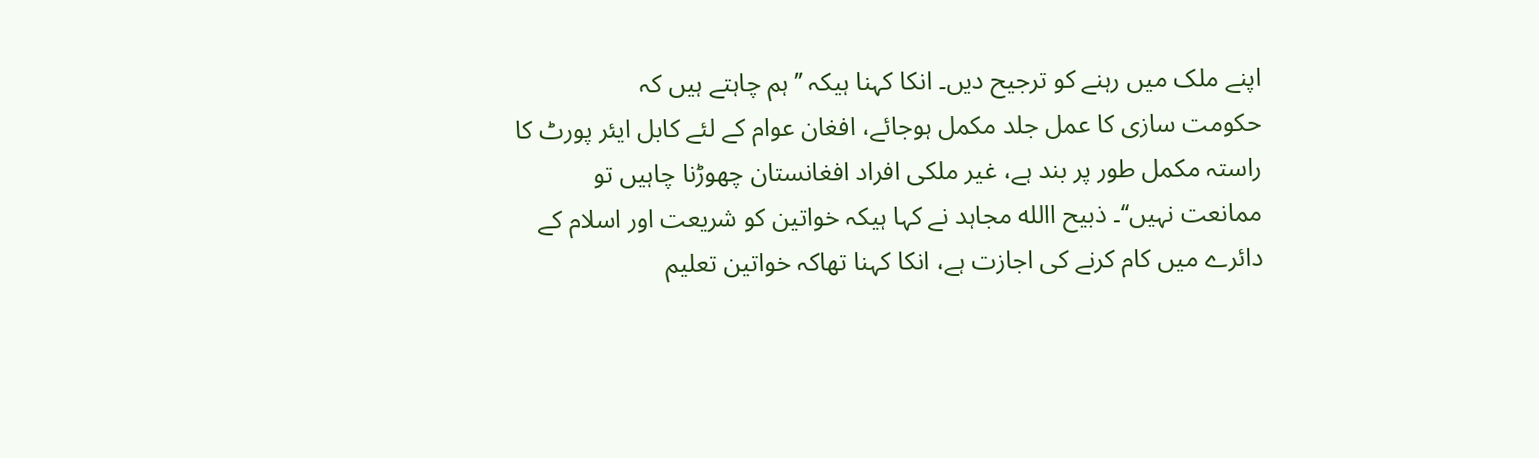اپنے ملک میں رہنے کو ترجیح دیں۔ انکا کہنا ہیکہ ’’ہم چاہتے ہیں کہ
حکومت سازی کا عمل جلد مکمل ہوجائے، افغان عوام کے لئے کابل ایئر پورٹ کا
راستہ مکمل طور پر بند ہے، غیر ملکی افراد افغانستان چھوڑنا چاہیں تو
ممانعت نہیں‘‘۔ ذبیح االله مجاہد نے کہا ہیکہ خواتین کو شریعت اور اسلام کے
دائرے میں کام کرنے کی اجازت ہے، انکا کہنا تھاکہ خواتین تعلیم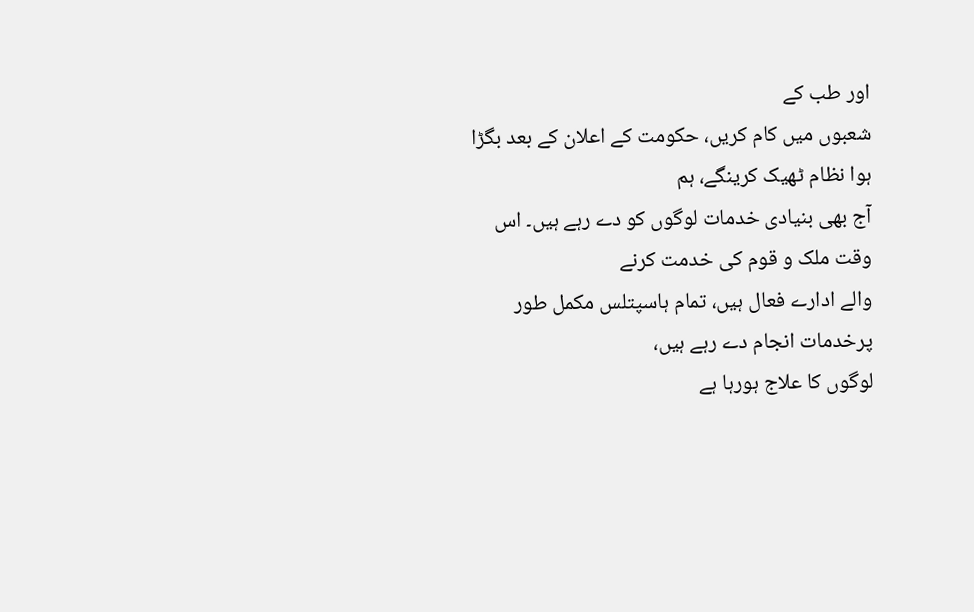اور طب کے
شعبوں میں کام کریں، حکومت کے اعلان کے بعد بگڑا ہوا نظام ٹھیک کرینگے، ہم
آج بھی بنیادی خدمات لوگوں کو دے رہے ہیں۔ اس وقت ملک و قوم کی خدمت کرنے
والے ادارے فعال ہیں، تمام ہاسپتلس مکمل طور پرخدمات انجام دے رہے ہیں،
لوگوں کا علاج ہورہا ہے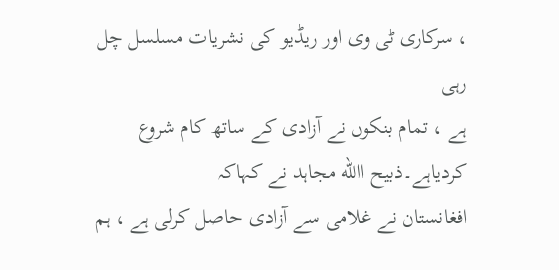، سرکاری ٹی وی اور ریڈیو کی نشریات مسلسل چل رہی
ہے ، تمام بنکوں نے آزادی کے ساتھ کام شروع کردیاہے۔ذبیح االله مجاہد نے کہاکہ
افغانستان نے غلامی سے آزادی حاصل کرلی ہے ، ہم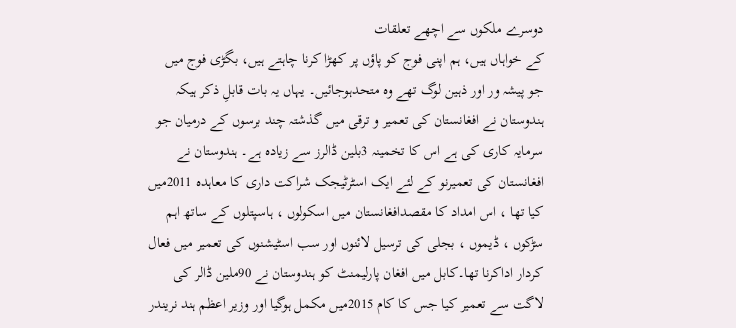دوسرے ملکوں سے اچھے تعلقات
کے خواہاں ہیں، ہم اپنی فوج کو پاؤں پر کھڑا کرنا چاہتے ہیں، بگڑی فوج میں
جو پیشہ ور اور ذہین لوگ تھے وہ متحدہوجائیں۔ یہاں یہ بات قابلِ ذکر ہیکہ
ہندوستان نے افغانستان کی تعمیر و ترقی میں گذشتہ چند برسوں کے درمیان جو
سرمایہ کاری کی ہے اس کا تخمینہ 3بلین ڈالرز سے زیادہ ہے۔ ہندوستان نے
افغانستان کی تعمیرنو کے لئے ایک اسٹرٹیجک شراکت داری کا معاہدہ 2011میں
کیا تھا ، اس امداد کا مقصدافغانستان میں اسکولوں ، ہاسپتلوں کے ساتھ اہم
سڑکوں ، ڈیموں ، بجلی کی ترسیل لائنوں اور سب اسٹیشنوں کی تعمیر میں فعال
کردار اداکرنا تھا۔کابل میں افغان پارلیمنٹ کو ہندوستان نے 90ملین ڈالر کی
لاگت سے تعمیر کیا جس کا کام 2015میں مکمل ہوگیا اور وزیر اعظم ہند نریندر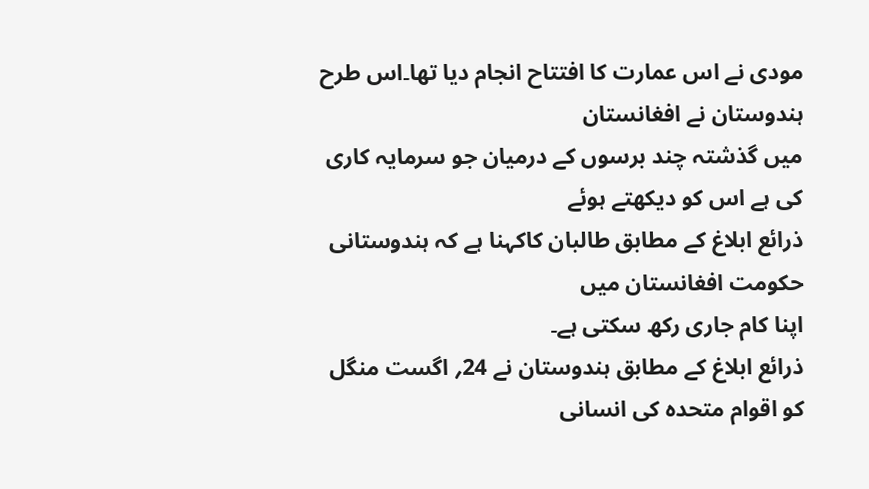مودی نے اس عمارت کا افتتاح انجام دیا تھا۔اس طرح ہندوستان نے افغانستان
میں گذشتہ چند برسوں کے درمیان جو سرمایہ کاری کی ہے اس کو دیکھتے ہوئے
ذرائع ابلاغ کے مطابق طالبان کاکہنا ہے کہ ہندوستانی حکومت افغانستان میں
اپنا کام جاری رکھ سکتی ہے۔
ذرائع ابلاغ کے مطابق ہندوستان نے 24؍ اگست منگل کو اقوام متحدہ کی انسانی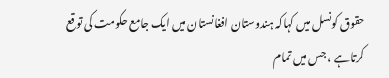حقوق کونسل میں کہاکہ ہندوستان افغانستان میں ایک جامع حکومت کی توقع
کرتاہے ، جس میں تمام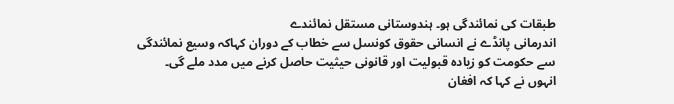طبقات کی نمائندگی ہو۔ ہندوستانی مستقل نمائندے
اندرمانی پانڈے نے انسانی حقوق کونسل سے خطاب کے دوران کہاکہ وسیع نمائندگی
سے حکومت کو زیادہ قبولیت اور قانونی حیثیت حاصل کرنے میں مدد ملے گی۔
انہوں نے کہا کہ افغان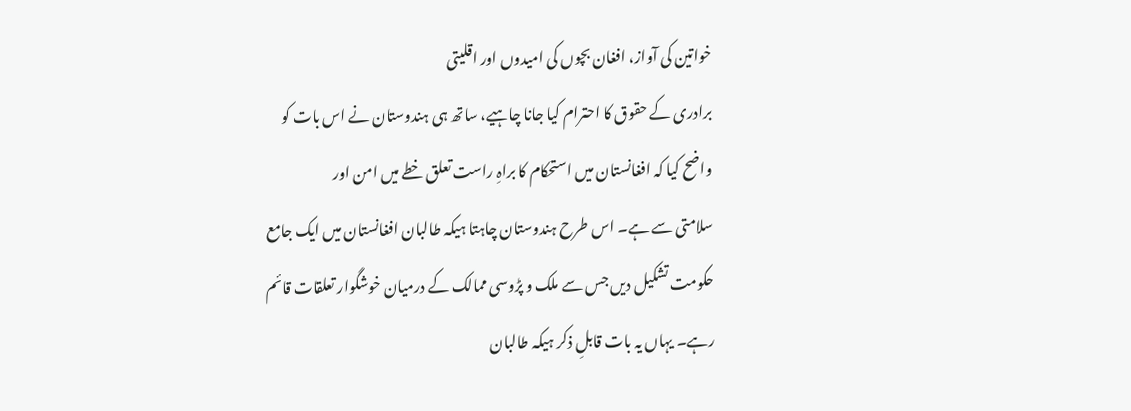خواتین کی آواز، افغان بچوں کی امیدوں اور اقلیتی
برادری کے حقوق کا احترام کیا جانا چاہیے، ساتھ ہی ہندوستان نے اس بات کو
واضح کیا کہ افغانستان میں استحکام کا براہِ راست تعلق خطے میں امن اور
سلامتی سے ہے۔ اس طرح ہندوستان چاہتا ہیکہ طالبان افغانستان میں ایک جامع
حکومت تشکیل دیں جس سے ملک و پڑوسی ممالک کے درمیان خوشگوار تعلقات قائم
رہے۔ یہاں یہ بات قابلِ ذکر ہیکہ طالبان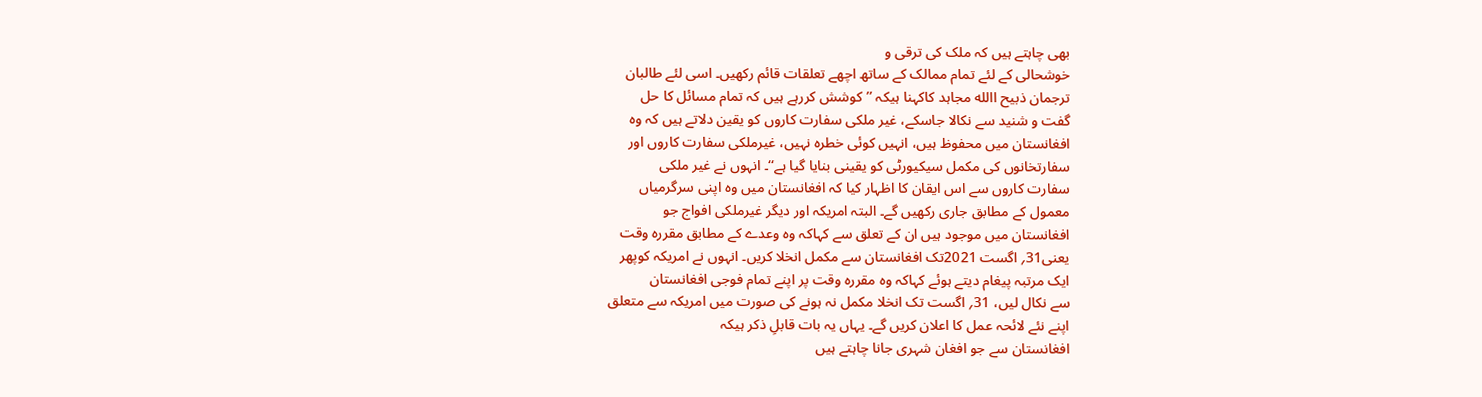بھی چاہتے ہیں کہ ملک کی ترقی و
خوشحالی کے لئے تمام ممالک کے ساتھ اچھے تعلقات قائم رکھیں۔ اسی لئے طالبان
ترجمان ذبیح االله مجاہد کاکہنا ہیکہ ’’کوشش کررہے ہیں کہ تمام مسائل کا حل
گفت و شنید سے نکالا جاسکے، غیر ملکی سفارت کاروں کو یقین دلاتے ہیں کہ وہ
افغانستان میں محفوظ ہیں، انہیں کوئی خطرہ نہیں، غیرملکی سفارت کاروں اور
سفارتخانوں کی مکمل سیکیورٹی کو یقینی بنایا گیا ہے‘‘۔ انہوں نے غیر ملکی
سفارت کاروں سے اس ایقان کا اظہار کیا کہ افغانستان میں وہ اپنی سرگرمیاں
معمول کے مطابق جاری رکھیں گے۔ البتہ امریکہ اور دیگر غیرملکی افواج جو
افغانستان میں موجود ہیں ان کے تعلق سے کہاکہ وہ وعدے کے مطابق مقررہ وقت
یعنی31؍ اگست 2021تک افغانستان سے مکمل انخلا کریں۔ انہوں نے امریکہ کوپھر
ایک مرتبہ پیغام دیتے ہوئے کہاکہ وہ مقررہ وقت پر اپنے تمام فوجی افغانستان
سے نکال لیں، 31؍ اگست تک انخلا مکمل نہ ہونے کی صورت میں امریکہ سے متعلق
اپنے نئے لائحہ عمل کا اعلان کریں گے۔ یہاں یہ بات قابلِ ذکر ہیکہ
افغانستان سے جو افغان شہری جانا چاہتے ہیں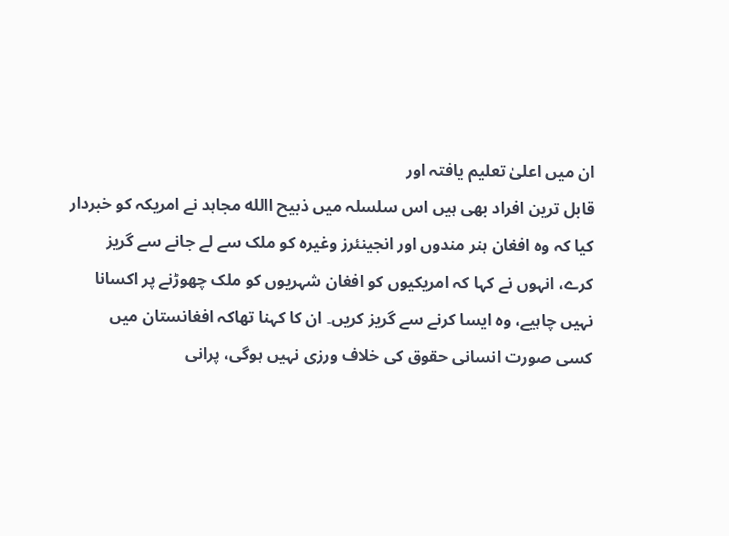ان میں اعلیٰ تعلیم یافتہ اور
قابل ترین افراد بھی ہیں اس سلسلہ میں ذبیح االله مجاہد نے امریکہ کو خبردار
کیا کہ وہ افغان ہنر مندوں اور انجینئرز وغیرہ کو ملک سے لے جانے سے گریز
کرے، انہوں نے کہا کہ امریکیوں کو افغان شہریوں کو ملک چھوڑنے پر اکسانا
نہیں چاہیے، وہ ایسا کرنے سے گریز کریں۔ ان کا کہنا تھاکہ افغانستان میں
کسی صورت انسانی حقوق کی خلاف ورزی نہیں ہوگی، پرانی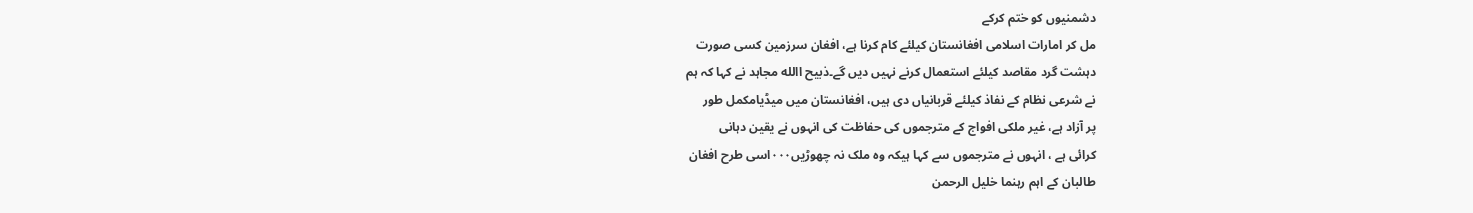دشمنیوں کو ختم کرکے
مل کر امارات اسلامی افغانستان کیلئے کام کرنا ہے، افغان سرزمین کسی صورت
دہشت گرد مقاصد کیلئے استعمال کرنے نہیں دیں گے۔ذبیح االله مجاہد نے کہا کہ ہم
نے شرعی نظام کے نفاذ کیلئے قربانیاں دی ہیں، افغانستان میں میڈیامکمل طور
پر آزاد ہے، غیر ملکی افواج کے مترجموں کی حفاظت کی انہوں نے یقین دہانی
کرائی ہے ، انہوں نے مترجموں سے کہا ہیکہ وہ ملک نہ چھوڑیں۰۰۰اسی طرح افغان
طالبان کے اہم رہنما خلیل الرحمن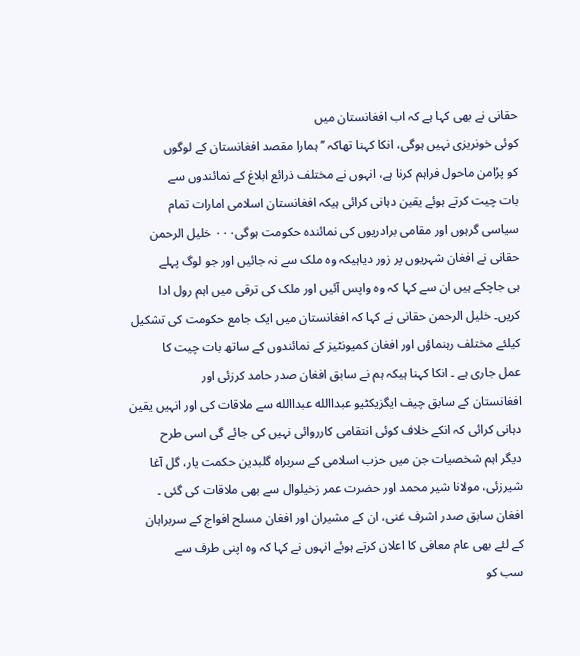حقانی نے بھی کہا ہے کہ اب افغانستان میں
کوئی خونریزی نہیں ہوگی، انکا کہنا تھاکہ ’’ہمارا مقصد افغانستان کے لوگوں
کو پرُامن ماحول فراہم کرنا ہے، انہوں نے مختلف ذرائع ابلاغ کے نمائندوں سے
بات چیت کرتے ہوئے یقین دہانی کرائی ہیکہ افغانستان اسلامی امارات تمام
سیاسی گرہوں اور مقامی برادریوں کی نمائندہ حکومت ہوگی۰۰۰ خلیل الرحمن
حقانی نے افغان شہریوں پر زور دیاہیکہ وہ ملک سے نہ جائیں اور جو لوگ پہلے
ہی جاچکے ہیں ان سے کہا کہ وہ واپس آئیں اور ملک کی ترقی میں اہم رول ادا
کریں۔ خلیل الرحمن حقانی نے کہا کہ افغانستان میں ایک جامع حکومت کی تشکیل
کیلئے مختلف رہنماؤں اور افغان کمیونٹیز کے نمائندوں کے ساتھ بات چیت کا
عمل جاری ہے ۔ انکا کہنا ہیکہ ہم نے سابق افغان صدر حامد کرزئی اور
افغانستان کے سابق چیف ایگزیکٹیو عبداالله عبداالله سے ملاقات کی اور انہیں یقین
دہانی کرائی کہ انکے خلاف کوئی انتقامی کارروائی نہیں کی جائے گی اسی طرح
دیگر اہم شخصیات جن میں حزب اسلامی کے سربراہ گلبدین حکمت یار، گل آغا
شیرزئی، مولانا شیر محمد اور حضرت عمر زخیلوال سے بھی ملاقات کی گئی ۔
افغان سابق صدر اشرف غنی، ان کے مشیران اور افغان مسلح افواج کے سربراہان
کے لئے بھی عام معافی کا اعلان کرتے ہوئے انہوں نے کہا کہ وہ اپنی طرف سے
سب کو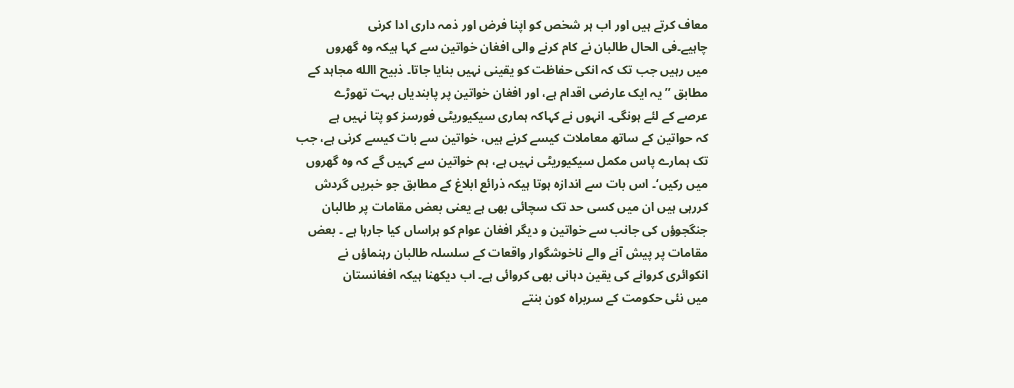معاف کرتے ہیں اور اب ہر شخص کو اپنا فرض اور ذمہ داری ادا کرنی
چاہیے۔فی الحال طالبان نے کام کرنے والی افغان خواتین سے کہا ہیکہ وہ گھروں
میں رہیں جب تک کہ انکی حفاظت کو یقینی نہیں بنایا جاتا۔ ذبیح االله مجاہد کے
مطابق ’’یہ ایک عارضی اقدام ہے، اور افغان خواتین پر پابندیاں بہت تھوڑے
عرصے کے لئے ہونگی۔ انہوں نے کہاکہ ہماری سیکیوریٹی فورسز کو پتا نہیں ہے
کہ حواتین کے ساتھ معاملات کیسے کرنے ہیں، خواتین سے بات کیسے کرنی ہے، جب
تک ہمارے پاس مکمل سیکیوریٹی نہیں ہے، ہم خواتین سے کہیں گے کہ وہ گھروں
میں رکیں‘۔ اس بات سے اندازہ ہوتا ہیکہ ذرائع ابلاغ کے مطابق جو خبریں گردش
کررہی ہیں ان میں کسی حد تک سچائی بھی ہے یعنی بعض مقامات پر طالبان
جنگجوؤں کی جانب سے خواتین و دیگر افغان عوام کو ہراساں کیا جارہا ہے ۔ بعض
مقامات پر پیش آنے والے ناخوشگوار واقعات کے سلسلہ طالبان رہنماؤں نے
انکوائری کروانے کی یقین دہانی بھی کروائی ہے۔ اب دیکھنا ہیکہ افغانستان
میں نئی حکومت کے سربراہ کون بنتے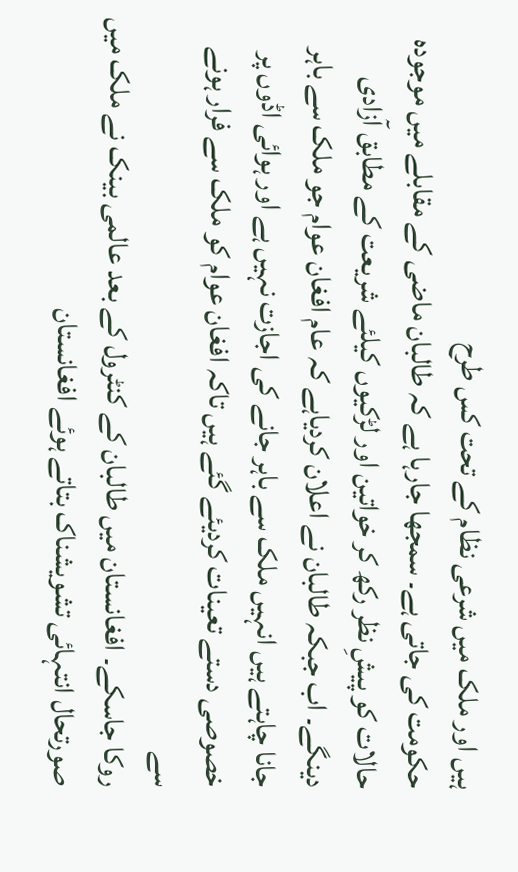ہیں اور ملک میں شرعی نظام کے تحت کس طرح
حکومت کی جاتی ہے۔ سمجھا جارہا ہے کہ طالبان ماضی کے مقابلے میں موجودہ
حالات کو پیشِ نظر رکھ کر خواتین اور لڑکیوں کیلئے شریعت کے مطابق آزادی
دینگے۔ اب جبکہ طالبان نے اعلان کردیاہے کہ عام افغان عوام جو ملک سے باہر
جانا چاہتے ہیں انہیں ملک سے باہر جانے کی اجازت نہیں ہے اور ہوائی اڈوں پر
خصوصی دستے تعینات کردیئے گئے ہیں تاکہ افغان عوام کو ملک سے فرار ہونے سے
روکا جاسکے۔ افغانستان میں طالبان کے کنٹرول کے بعد عالمی بینک نے ملک میں
صورتحال انتہائی تشویشناک بتاتے ہوئے افغانستان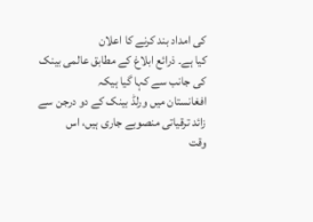کی امداد بند کرنے کا اعلان
کیا ہے۔ ذرائع ابلاغ کے مطابق عالمی بینک کی جانب سے کہا گیا ہیکہ
افغانستان میں ورلڈ بینک کے دو درجن سے زائد ترقیاتی منصوبے جاری ہیں، اس
وقت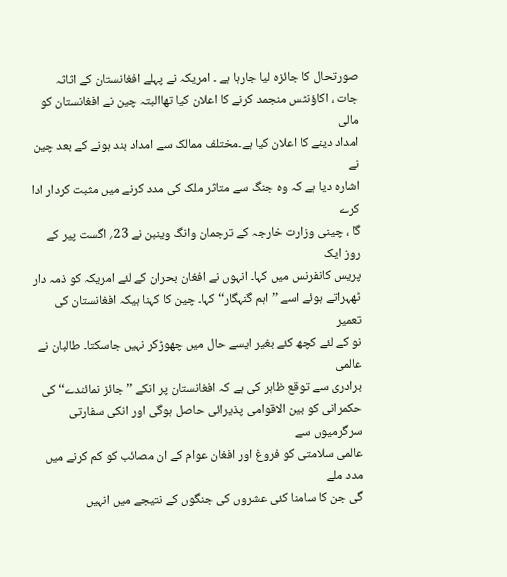صورتحال کا جائزہ لیا جارہا ہے ۔ امریکہ نے پہلے افغانستان کے اثاثہ
جات ، اکاؤنٹس منجمد کرنے کا اعلان کیا تھاالبتہ چین نے افغانستان کو مالی
امداد دینے کا اعلان کیا ہے۔مختلف ممالک سے امداد بند ہونے کے بعد چین نے
اشارہ دیا ہے کہ وہ جنگ سے متاثر ملک کی مدد کرنے میں مثبت کردار ادا کرے
گا ، چینی وزارت خارجہ کے ترجمان وانگ وینبن نے 23؍ اگست پیر کے روز ایک
پریس کانفرنس میں کہا۔ انہوں نے افغان بحران کے لئے امریکہ کو ذمہ دار
ٹھہراتے ہوئے اسے ’’اہم گنہگار‘‘ کہا۔ چین کا کہنا ہیکہ افغانستان کی تعمیر
نو کے لئے کچھ کئے بغیر ایسے حال میں چھوڑکر نہیں جاسکتا۔ طالبان نے عالمی
برادری سے توقع ظاہر کی ہے کہ افغانستان پر انکے ’’جائز نمائندے‘‘ کی
حکمرانی کو بین الاقوامی پذیرائی حاصل ہوگی اور انکی سفارتی سرگرمیوں سے
عالمی سلامتی کو فروغ اور افغان عوام کے ان مصائب کو کم کرنے میں مدد ملے
گی جن کا سامنا کئی عشروں کی جنگوں کے نتیجے میں انہیں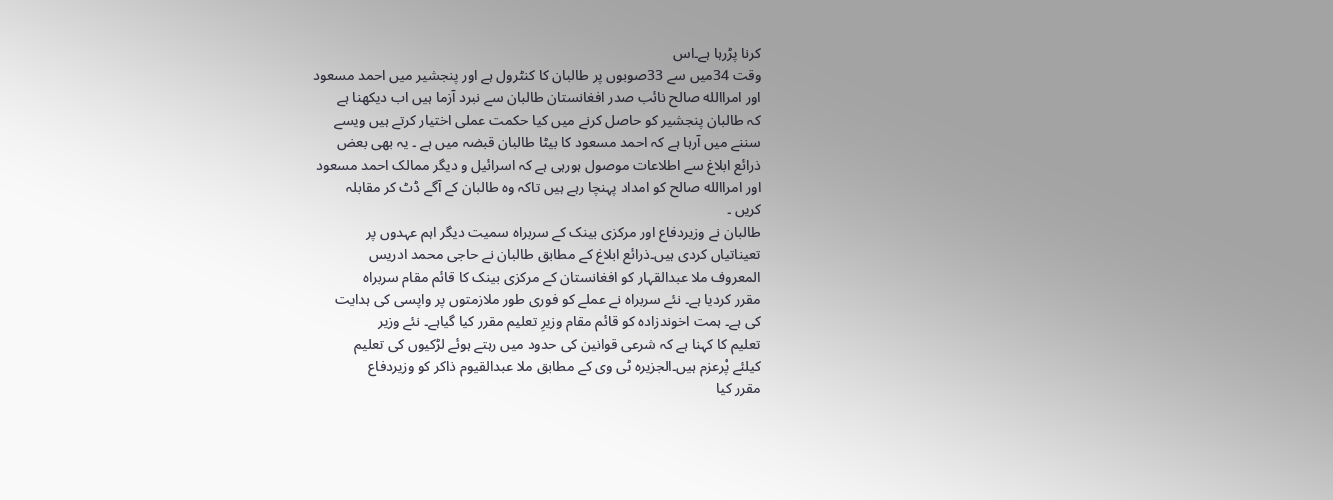کرنا پڑرہا ہے۔اس
وقت 34میں سے 33صوبوں پر طالبان کا کنٹرول ہے اور پنجشیر میں احمد مسعود
اور امراالله صالح نائب صدر افغانستان طالبان سے نبرد آزما ہیں اب دیکھنا ہے
کہ طالبان پنجشیر کو حاصل کرنے میں کیا حکمت عملی اختیار کرتے ہیں ویسے
سننے میں آرہا ہے کہ احمد مسعود کا بیٹا طالبان قبضہ میں ہے ۔ یہ بھی بعض
ذرائع ابلاغ سے اطلاعات موصول ہورہی ہے کہ اسرائیل و دیگر ممالک احمد مسعود
اور امراالله صالح کو امداد پہنچا رہے ہیں تاکہ وہ طالبان کے آگے ڈٹ کر مقابلہ
کریں ۔
طالبان نے وزیردفاع اور مرکزی بینک کے سربراہ سمیت دیگر اہم عہدوں پر
تعیناتیاں کردی ہیں۔ذرائع ابلاغ کے مطابق طالبان نے حاجی محمد ادریس
المعروف ملا عبدالقہار کو افغانستان کے مرکزی بینک کا قائم مقام سربراہ
مقرر کردیا ہے۔ نئے سربراہ نے عملے کو فوری طور ملازمتوں پر واپسی کی ہدایت
کی ہے۔ ہمت اخوندزادہ کو قائم مقام وزیرِ تعلیم مقرر کیا گیاہے۔ نئے وزیر
تعلیم کا کہنا ہے کہ شرعی قوانین کی حدود میں رہتے ہوئے لڑکیوں کی تعلیم
کیلئے پْرعزم ہیں۔الجزیرہ ٹی وی کے مطابق ملا عبدالقیوم ذاکر کو وزیردفاع
مقرر کیا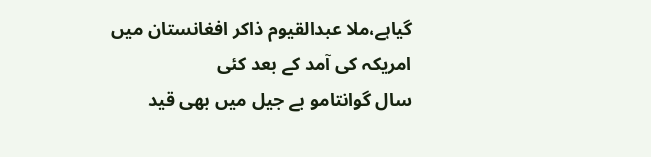گیاہے،ملا عبدالقیوم ذاکر افغانستان میں امریکہ کی آمد کے بعد کئی
سال گوانتامو بے جیل میں بھی قید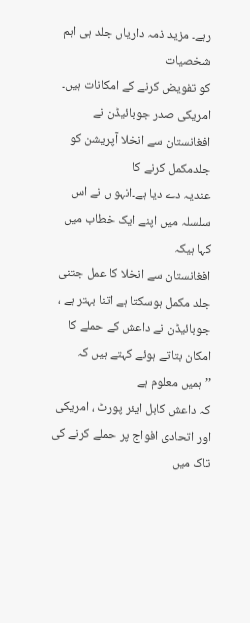رہے۔ مزید ذمہ داریاں جلد ہی اہم شخصیات
کو تفویض کرنے کے امکانات ہیں۔
امریکی صدر جوبائیڈن نے افغانستان سے انخلا آپریشن کو جلدمکمل کرنے کا
عندیہ دے دیا ہے۔انہو ں نے اس سلسلہ میں اپنے ایک خطاب میں کہا ہیکہ
افغانستان سے انخلا کا عمل جتنی جلد مکمل ہوسکتا ہے اتنا بہتر ہے ،
جوبائیڈن نے داعش کے حملے کا امکان بتاتے ہوئے کہتے ہیں کہ ’’ہمیں معلوم ہے
کہ داعش کابل ایئر پورٹ ، امریکی اور اتحادی افواج پر حملے کرنے کی تاک میں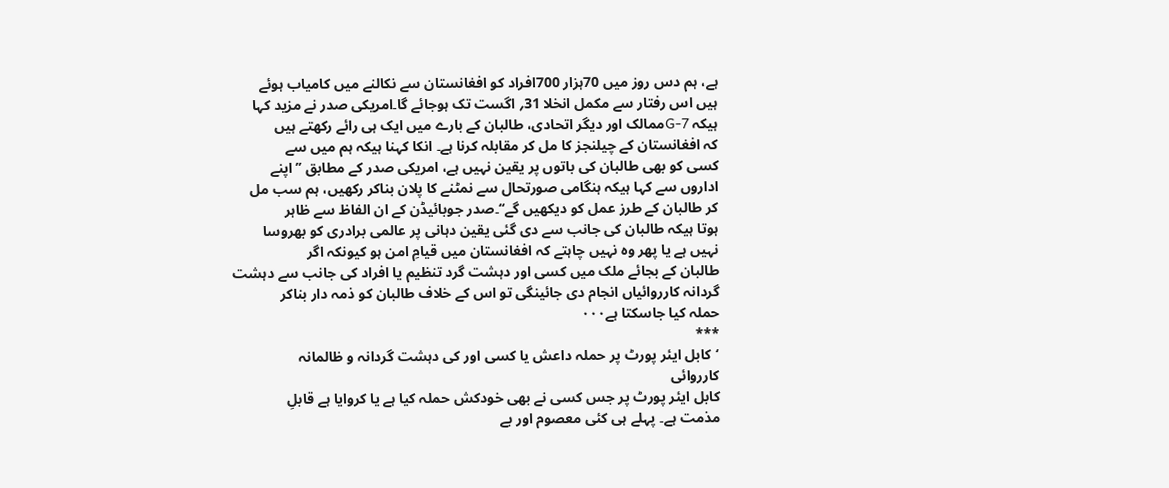ہے، ہم دس روز میں 70ہزار 700افراد کو افغانستان سے نکالنے میں کامیاب ہوئے
ہیں اس رفتار سے مکمل انخلا 31؍ اگست تک ہوجائے گا۔امریکی صدر نے مزید کہا
ہیکہ G-7ممالک اور دیگر اتحادی، طالبان کے بارے میں ایک ہی رائے رکھتے ہیں
کہ افغانستان کے چیلنجز کا مل کر مقابلہ کرنا ہے۔ انکا کہنا ہیکہ ہم میں سے
کسی کو بھی طالبان کی باتوں پر یقین نہیں ہے، امریکی صدر کے مطابق ’’اپنے
اداروں سے کہا ہیکہ ہنگامی صورتحال سے نمٹنے کا پلان بناکر رکھیں، ہم سب مل
کر طالبان کے طرز عمل کو دیکھیں گے‘‘۔صدر جوبائیڈن کے ان الفاظ سے ظاہر
ہوتا ہیکہ طالبان کی جانب سے دی گئی یقین دہانی پر عالمی برادری کو بھروسا
نہیں ہے یا پھر وہ نہیں چاہتے کہ افغانستان میں قیامِ امن ہو کیونکہ اگر
طالبان کے بجائے ملک میں کسی اور دہشت گرد تنظیم یا افراد کی جانب سے دہشت
گردانہ کارروائیاں انجام دی جائینگی تو اس کے خلاف طالبان کو ذمہ دار بناکر
حملہ کیا جاسکتا ہے۰۰۰
***
‘کابل ایئر پورٹ پر حملہ داعش یا کسی اور کی دہشت گردانہ و ظالمانہ
کارروائی
کابل ایئر پورٹ پر جس کسی نے بھی خودکش حملہ کیا ہے یا کروایا ہے قابلِ
مذمت ہے۔ پہلے ہی کئی معصوم اور بے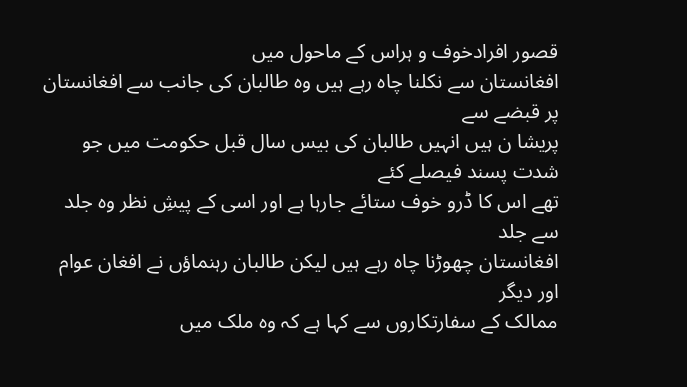قصور افرادخوف و ہراس کے ماحول میں
افغانستان سے نکلنا چاہ رہے ہیں وہ طالبان کی جانب سے افغانستان پر قبضے سے
پریشا ن ہیں انہیں طالبان کی بیس سال قبل حکومت میں جو شدت پسند فیصلے کئے
تھے اس کا ڈرو خوف ستائے جارہا ہے اور اسی کے پیشِ نظر وہ جلد سے جلد
افغانستان چھوڑنا چاہ رہے ہیں لیکن طالبان رہنماؤں نے افغان عوام اور دیگر
ممالک کے سفارتکاروں سے کہا ہے کہ وہ ملک میں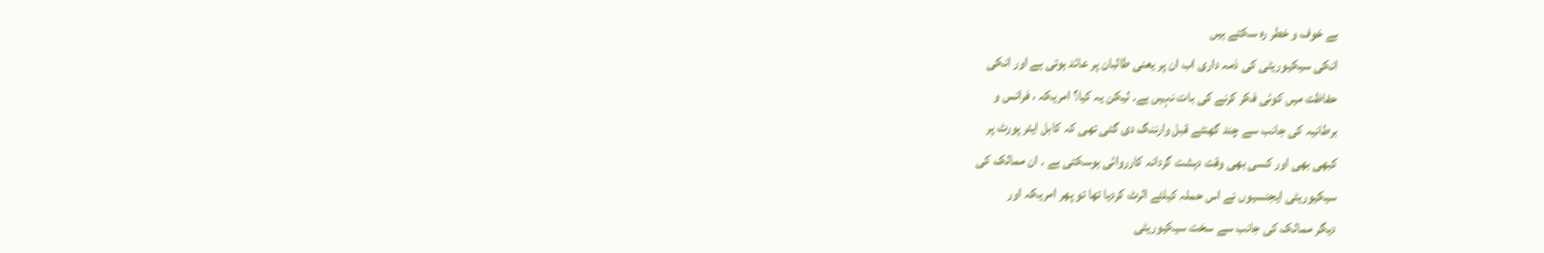بے خوف و خطر رہ سکتے ہیں
انکی سیکیوریٹی کی ذمہ داری اب ان پر یعنی طالبان پر عائد ہوتی ہے اور انکی
حفاظت میں کوئی فکر کرنے کی بات نہیں ہے۔ لیکن یہ کیا؟ امریکہ ، فرانس و
برطانیہ کی جانب سے چند گھنٹے قبل وارننگ دی گئی تھی کہ کابل ایئر پورٹ پر
کبھی بھی اور کسی بھی وقت دہشت گردانہ کارروائی ہوسکتی ہے ۔ ان ممالک کی
سیکیوریٹی ایجنسیوں نے اس حملہ کیلئے الرٹ کردیا تھا تو پھر امریکہ اور
دیگر ممالک کی جانب سے سخت سیکیوریٹی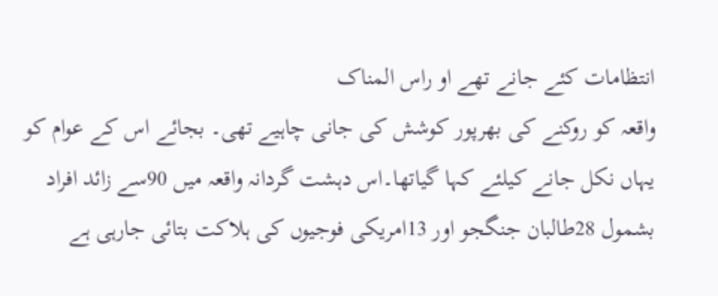انتظامات کئے جانے تھے او راس المناک
واقعہ کو روکنے کی بھرپور کوشش کی جانی چاہیے تھی۔ بجائے اس کے عوام کو
یہاں نکل جانے کیلئے کہا گیاتھا۔اس دہشت گردانہ واقعہ میں 90سے زائد افراد
بشمول 28طالبان جنگجو اور 13امریکی فوجیوں کی ہلاکت بتائی جارہی ہے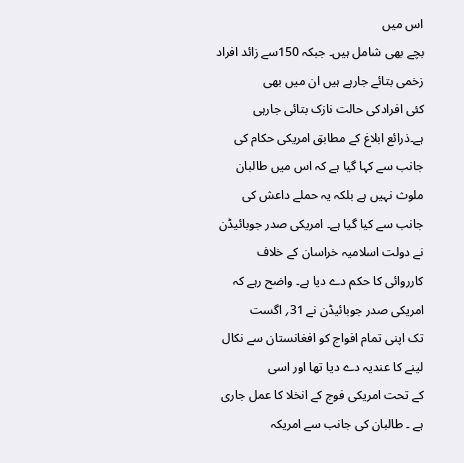اس میں
بچے بھی شامل ہیں۔ جبکہ 150سے زائد افراد زخمی بتائے جارہے ہیں ان میں بھی
کئی افرادکی حالت نازک بتائی جارہی ہے۔ذرائع ابلاغ کے مطابق امریکی حکام کی
جانب سے کہا گیا ہے کہ اس میں طالبان ملوث نہیں ہے بلکہ یہ حملے داعش کی
جانب سے کیا گیا ہے۔ امریکی صدر جوبائیڈن نے دولت اسلامیہ خراسان کے خلاف
کارروائی کا حکم دے دیا ہے۔ واضح رہے کہ امریکی صدر جوبائیڈن نے 31؍ اگست
تک اپنی تمام افواج کو افغانستان سے نکال لینے کا عندیہ دے دیا تھا اور اسی
کے تحت امریکی فوج کے انخلا کا عمل جاری ہے ۔ طالبان کی جانب سے امریکہ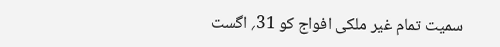سمیت تمام غیر ملکی افواج کو 31؍ اگست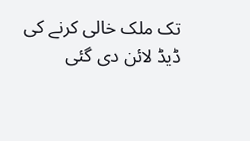تک ملک خالی کرنے کی ڈیڈ لائن دی گئی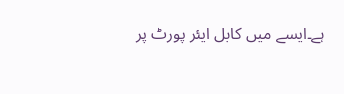ہے۔ایسے میں کابل ایئر پورٹ پر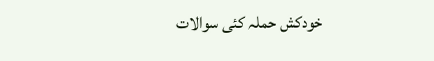خودکش حملہ کئی سوالات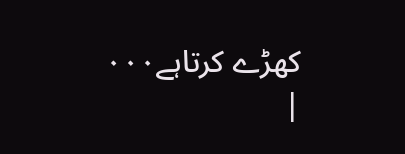کھڑے کرتاہے۰۰۰
|